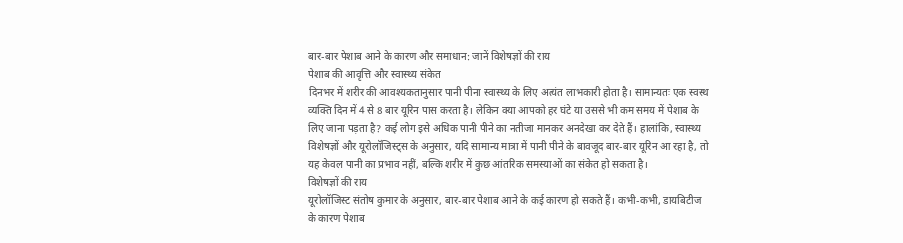बार-बार पेशाब आने के कारण और समाधान: जानें विशेषज्ञों की राय
पेशाब की आवृत्ति और स्वास्थ्य संकेत
दिनभर में शरीर की आवश्यकतानुसार पानी पीना स्वास्थ्य के लिए अत्यंत लाभकारी होता है। सामान्यतः एक स्वस्थ व्यक्ति दिन में 4 से 8 बार यूरिन पास करता है। लेकिन क्या आपको हर घंटे या उससे भी कम समय में पेशाब के लिए जाना पड़ता है? कई लोग इसे अधिक पानी पीने का नतीजा मानकर अनदेखा कर देते हैं। हालांकि, स्वास्थ्य विशेषज्ञों और यूरोलॉजिस्ट्स के अनुसार, यदि सामान्य मात्रा में पानी पीने के बावजूद बार-बार यूरिन आ रहा है, तो यह केवल पानी का प्रभाव नहीं, बल्कि शरीर में कुछ आंतरिक समस्याओं का संकेत हो सकता है।
विशेषज्ञों की राय
यूरोलॉजिस्ट संतोष कुमार के अनुसार, बार-बार पेशाब आने के कई कारण हो सकते हैं। कभी-कभी, डायबिटीज के कारण पेशाब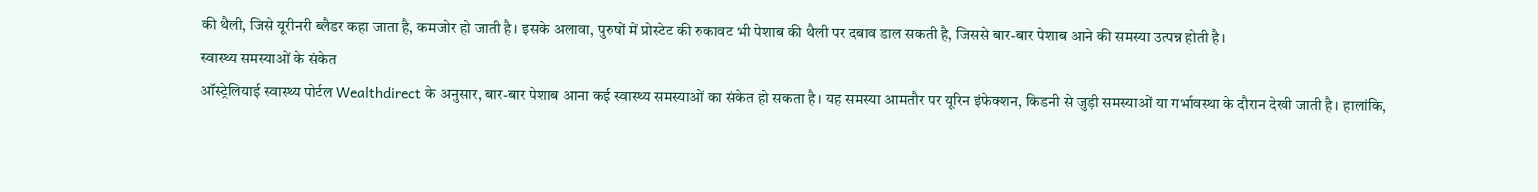की थैली, जिसे यूरीनरी ब्लैडर कहा जाता है, कमजोर हो जाती है। इसके अलावा, पुरुषों में प्रोस्टेट की रुकावट भी पेशाब की थैली पर दबाव डाल सकती है, जिससे बार-बार पेशाब आने की समस्या उत्पन्न होती है।
स्वास्थ्य समस्याओं के संकेत
ऑस्ट्रेलियाई स्वास्थ्य पोर्टल Wealthdirect के अनुसार, बार-बार पेशाब आना कई स्वास्थ्य समस्याओं का संकेत हो सकता है। यह समस्या आमतौर पर यूरिन इंफेक्शन, किडनी से जुड़ी समस्याओं या गर्भावस्था के दौरान देखी जाती है। हालांकि,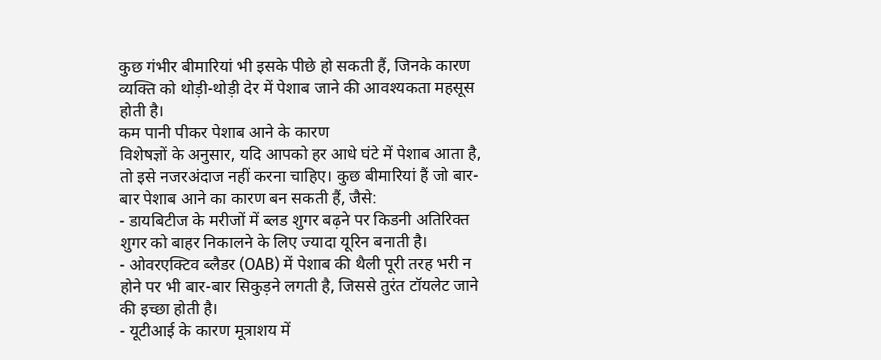कुछ गंभीर बीमारियां भी इसके पीछे हो सकती हैं, जिनके कारण व्यक्ति को थोड़ी-थोड़ी देर में पेशाब जाने की आवश्यकता महसूस होती है।
कम पानी पीकर पेशाब आने के कारण
विशेषज्ञों के अनुसार, यदि आपको हर आधे घंटे में पेशाब आता है, तो इसे नजरअंदाज नहीं करना चाहिए। कुछ बीमारियां हैं जो बार-बार पेशाब आने का कारण बन सकती हैं, जैसे:
- डायबिटीज के मरीजों में ब्लड शुगर बढ़ने पर किडनी अतिरिक्त शुगर को बाहर निकालने के लिए ज्यादा यूरिन बनाती है।
- ओवरएक्टिव ब्लैडर (OAB) में पेशाब की थैली पूरी तरह भरी न होने पर भी बार-बार सिकुड़ने लगती है, जिससे तुरंत टॉयलेट जाने की इच्छा होती है।
- यूटीआई के कारण मूत्राशय में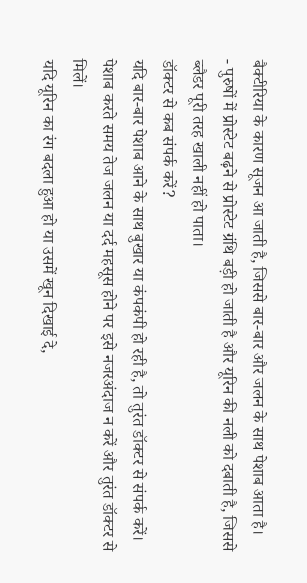बैक्टीरिया के कारण सूजन आ जाती है, जिससे बार-बार और जलन के साथ पेशाब आता है।
- पुरुषों में प्रोस्टेट बढ़ने से प्रोस्टेट ग्रंथि बड़ी हो जाती है और यूरिन की नली को दबाती है, जिससे ब्लैडर पूरी तरह खाली नहीं हो पाता।
डॉक्टर से कब संपर्क करें?
यदि बार-बार पेशाब आने के साथ बुखार या कंपकंपी हो रही है, तो तुरंत डॉक्टर से संपर्क करें।
पेशाब करते समय तेज जलन या दर्द महसूस होने पर इसे नजरअंदाज न करें और तुरंत डॉक्टर से मिलें।
यदि यूरिन का रंग बदला हुआ हो या उसमें खून दिखाई दे,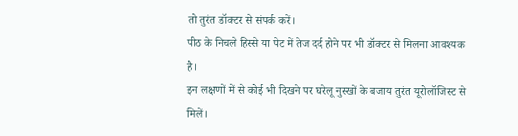तो तुरंत डॉक्टर से संपर्क करें।
पीठ के निचले हिस्से या पेट में तेज दर्द होने पर भी डॉक्टर से मिलना आवश्यक है।
इन लक्षणों में से कोई भी दिखने पर घरेलू नुस्खों के बजाय तुरंत यूरोलॉजिस्ट से मिलें।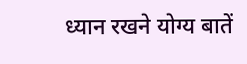ध्यान रखने योग्य बातें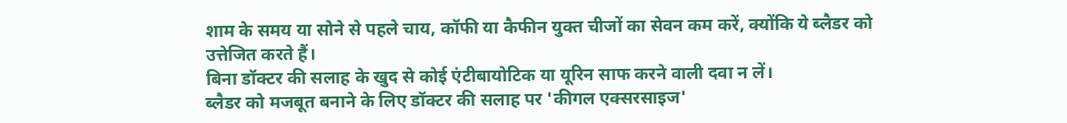शाम के समय या सोने से पहले चाय, कॉफी या कैफीन युक्त चीजों का सेवन कम करें, क्योंकि ये ब्लैडर को उत्तेजित करते हैं।
बिना डॉक्टर की सलाह के खुद से कोई एंटीबायोटिक या यूरिन साफ करने वाली दवा न लें।
ब्लैडर को मजबूत बनाने के लिए डॉक्टर की सलाह पर 'कीगल एक्सरसाइज'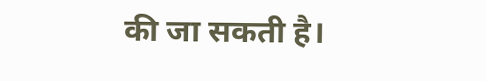की जा सकती है।